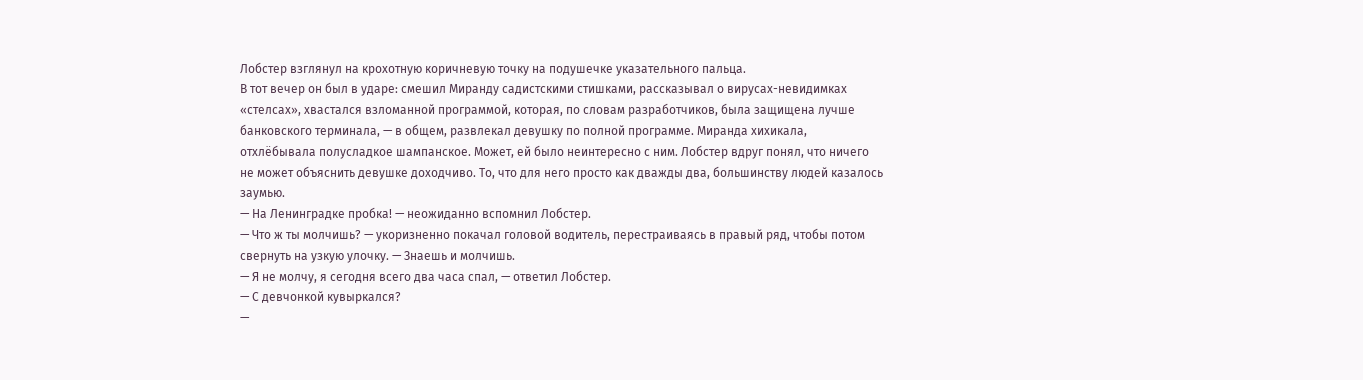Лобстер взглянул на крохотную коричневую точку на подушечке указательного пальца.
В тот вечер он был в ударе: смешил Миранду садистскими стишками, рассказывал о вирусах-невидимках «стелсах», хвастался взломанной программой, которая, по словам разработчиков, была защищена лучше банковского терминала, — в общем, развлекал девушку по полной программе. Миранда хихикала, отхлёбывала полусладкое шампанское. Может, ей было неинтересно с ним. Лобстер вдруг понял, что ничего не может объяснить девушке доходчиво. То, что для него просто как дважды два, большинству людей казалось заумью.
— На Ленинградке пробка! — неожиданно вспомнил Лобстер.
— Что ж ты молчишь? — укоризненно покачал головой водитель, перестраиваясь в правый ряд, чтобы потом свернуть на узкую улочку. — Знаешь и молчишь.
— Я не молчу, я сегодня всего два часа спал, — ответил Лобстер.
— С девчонкой кувыркался?
—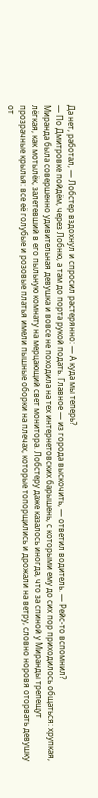Да нет, работал, — Лобстер вздохнул и спросил растерянно: — А куда мы теперь?
— По Дмитровке пойдём, через Лобню, а там до порта рукой подать. Главное — из города выскочить, — ответил водитель. — Рейс-то вспомнил?
Миранда была совершенно удивительная девушка и вовсе не походила на тех интернетовских барышень, с которыми ему до сих пор приходилось общаться: хрупкая, лёгкая, как мотылёк, залетевший в его пыльную комнату на мерцающий свет монитора. Лобстеру даже казалось иногда, что за спиной у Миранды трепещут прозрачные крылья: все её голубые и розовые платья имели пышные оборки на плечах, которые топорщились и дрожали на ветру, словно норовя оторвать девушку от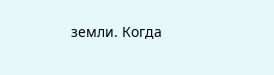земли. Когда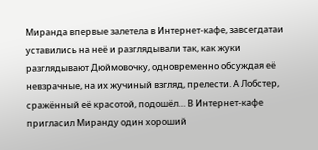Миранда впервые залетела в Интернет-кафе, завсегдатаи уставились на неё и разглядывали так, как жуки разглядывают Дюймовочку, одновременно обсуждая её невзрачные, на их жучиный взгляд, прелести. А Лобстер, сражённый её красотой, подошёл… В Интернет-кафе пригласил Миранду один хороший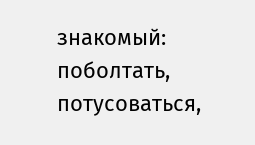знакомый: поболтать, потусоваться,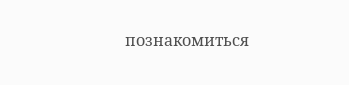познакомиться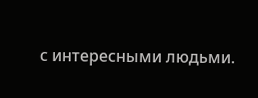с интересными людьми.